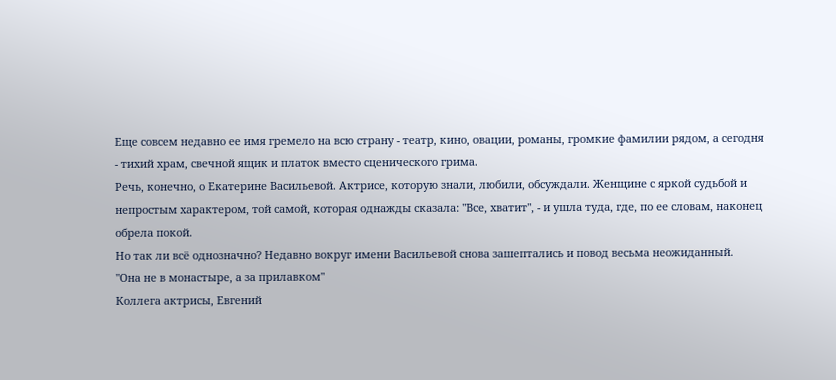Еще совсем недавно ее имя гремело на всю страну - театр, кино, овации, романы, громкие фамилии рядом, а сегодня - тихий храм, свечной ящик и платок вместо сценического грима.
Речь, конечно, о Екатерине Васильевой. Актрисе, которую знали, любили, обсуждали. Женщине с яркой судьбой и непростым характером, той самой, которая однажды сказала: "Все, хватит", - и ушла туда, где, по ее словам, наконец обрела покой.
Но так ли всё однозначно? Недавно вокруг имени Васильевой снова зашептались и повод весьма неожиданный.
"Она не в монастыре, а за прилавком"
Коллега актрисы, Евгений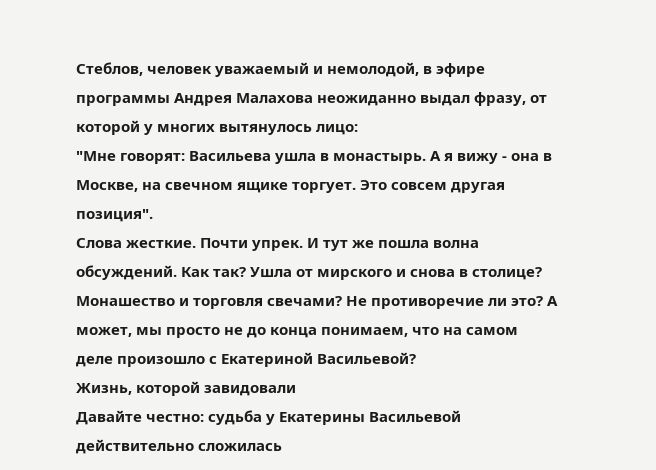Стеблов, человек уважаемый и немолодой, в эфире программы Андрея Малахова неожиданно выдал фразу, от которой у многих вытянулось лицо:
"Мне говорят: Васильева ушла в монастырь. А я вижу - она в Москве, на свечном ящике торгует. Это совсем другая позиция".
Слова жесткие. Почти упрек. И тут же пошла волна обсуждений. Как так? Ушла от мирского и снова в столице? Монашество и торговля свечами? Не противоречие ли это? А может, мы просто не до конца понимаем, что на самом деле произошло с Екатериной Васильевой?
Жизнь, которой завидовали
Давайте честно: судьба у Екатерины Васильевой действительно сложилась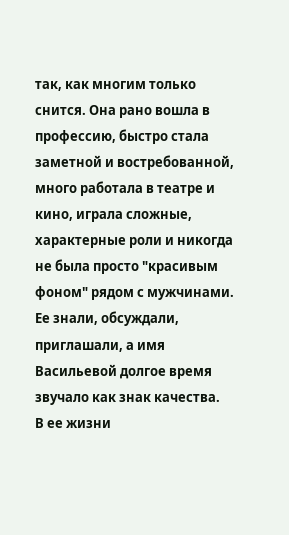так, как многим только снится. Она рано вошла в профессию, быстро стала заметной и востребованной, много работала в театре и кино, играла сложные, характерные роли и никогда не была просто "красивым фоном" рядом с мужчинами. Ее знали, обсуждали, приглашали, а имя Васильевой долгое время звучало как знак качества.
В ее жизни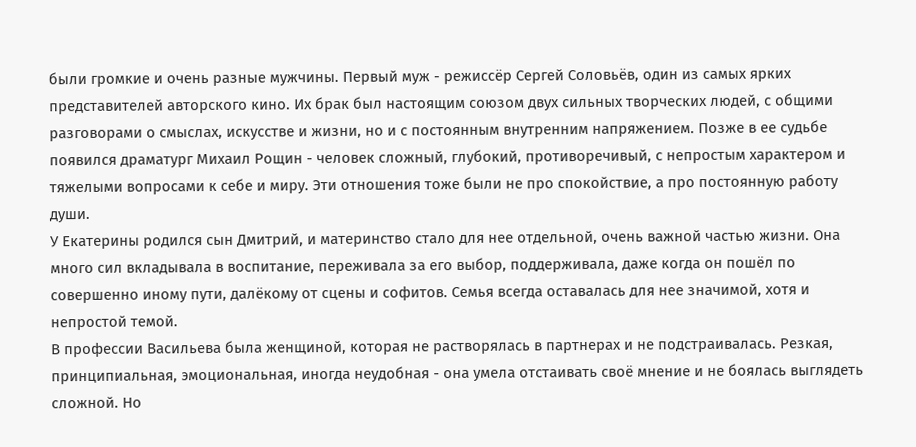были громкие и очень разные мужчины. Первый муж - режиссёр Сергей Соловьёв, один из самых ярких представителей авторского кино. Их брак был настоящим союзом двух сильных творческих людей, с общими разговорами о смыслах, искусстве и жизни, но и с постоянным внутренним напряжением. Позже в ее судьбе появился драматург Михаил Рощин - человек сложный, глубокий, противоречивый, с непростым характером и тяжелыми вопросами к себе и миру. Эти отношения тоже были не про спокойствие, а про постоянную работу души.
У Екатерины родился сын Дмитрий, и материнство стало для нее отдельной, очень важной частью жизни. Она много сил вкладывала в воспитание, переживала за его выбор, поддерживала, даже когда он пошёл по совершенно иному пути, далёкому от сцены и софитов. Семья всегда оставалась для нее значимой, хотя и непростой темой.
В профессии Васильева была женщиной, которая не растворялась в партнерах и не подстраивалась. Резкая, принципиальная, эмоциональная, иногда неудобная - она умела отстаивать своё мнение и не боялась выглядеть сложной. Но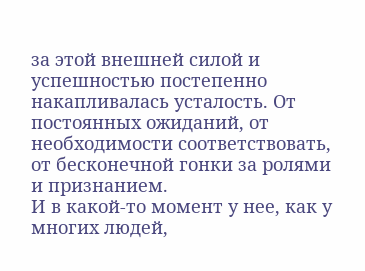за этой внешней силой и успешностью постепенно накапливалась усталость. От постоянных ожиданий, от необходимости соответствовать, от бесконечной гонки за ролями и признанием.
И в какой-то момент у нее, как у многих людей,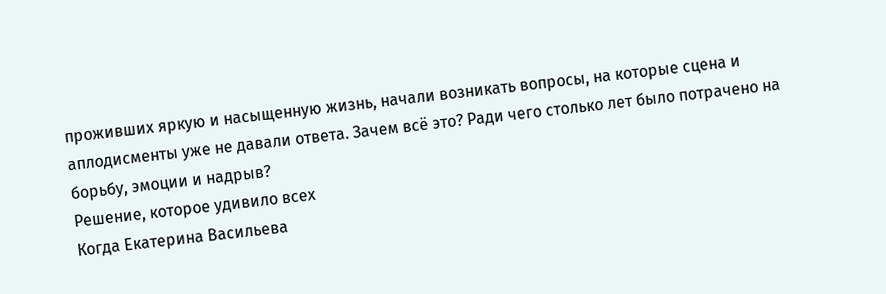проживших яркую и насыщенную жизнь, начали возникать вопросы, на которые сцена и аплодисменты уже не давали ответа. Зачем всё это? Ради чего столько лет было потрачено на борьбу, эмоции и надрыв?
Решение, которое удивило всех
Когда Екатерина Васильева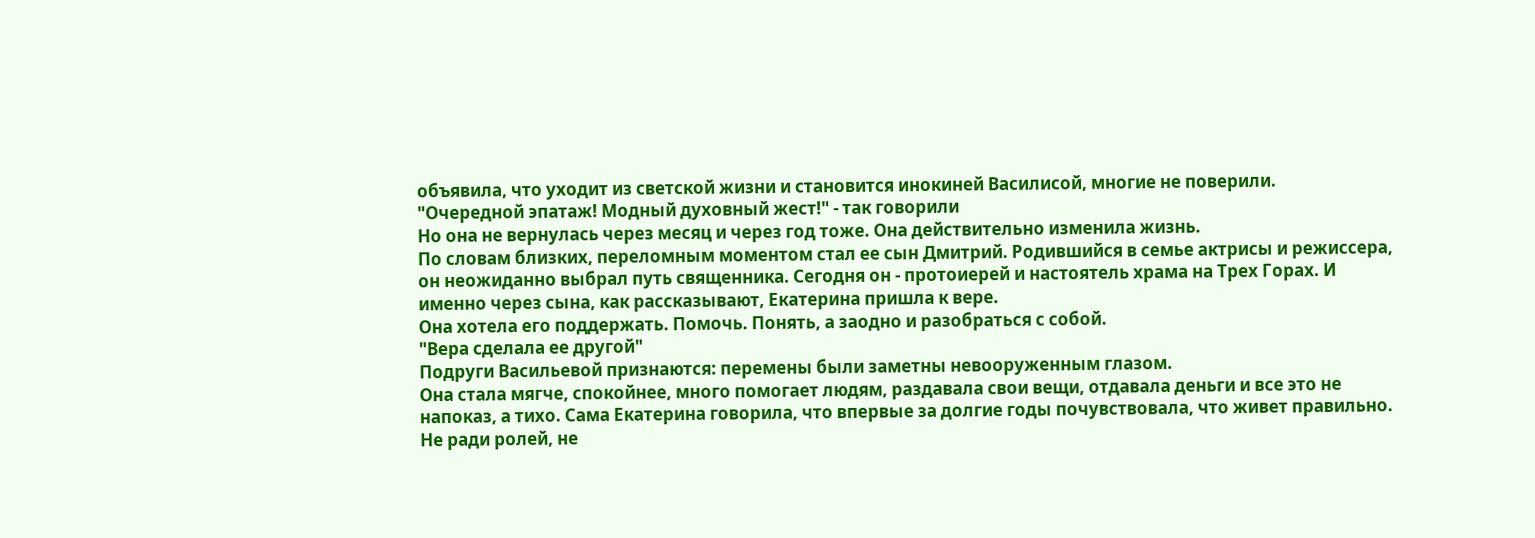объявила, что уходит из светской жизни и становится инокиней Василисой, многие не поверили.
"Очередной эпатаж! Модный духовный жест!" - так говорили
Но она не вернулась через месяц и через год тоже. Она действительно изменила жизнь.
По словам близких, переломным моментом стал ее сын Дмитрий. Родившийся в семье актрисы и режиссера, он неожиданно выбрал путь священника. Сегодня он - протоиерей и настоятель храма на Трех Горах. И именно через сына, как рассказывают, Екатерина пришла к вере.
Она хотела его поддержать. Помочь. Понять, а заодно и разобраться с собой.
"Вера сделала ее другой"
Подруги Васильевой признаются: перемены были заметны невооруженным глазом.
Она стала мягче, спокойнее, много помогает людям, раздавала свои вещи, отдавала деньги и все это не напоказ, а тихо. Сама Екатерина говорила, что впервые за долгие годы почувствовала, что живет правильно. Не ради ролей, не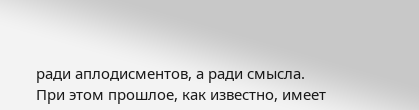ради аплодисментов, а ради смысла.
При этом прошлое, как известно, имеет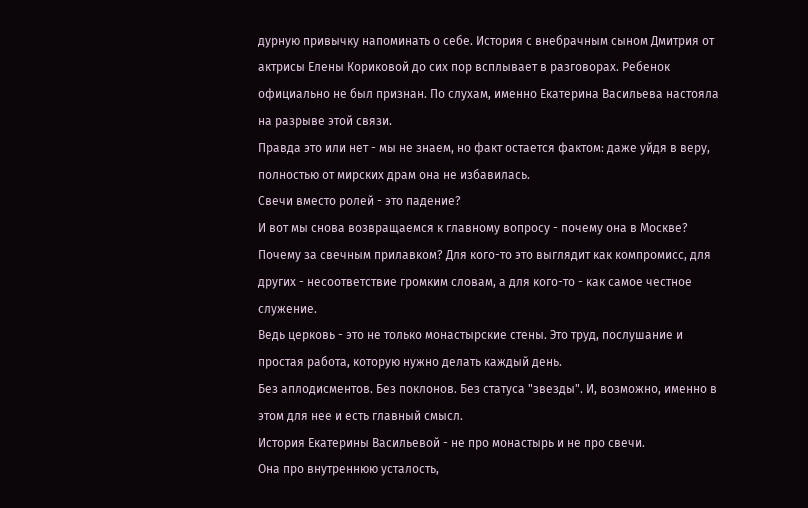дурную привычку напоминать о себе. История с внебрачным сыном Дмитрия от актрисы Елены Кориковой до сих пор всплывает в разговорах. Ребенок официально не был признан. По слухам, именно Екатерина Васильева настояла на разрыве этой связи.
Правда это или нет - мы не знаем, но факт остается фактом: даже уйдя в веру, полностью от мирских драм она не избавилась.
Свечи вместо ролей - это падение?
И вот мы снова возвращаемся к главному вопросу - почему она в Москве? Почему за свечным прилавком? Для кого-то это выглядит как компромисс, для других - несоответствие громким словам, а для кого-то - как самое честное служение.
Ведь церковь - это не только монастырские стены. Это труд, послушание и простая работа, которую нужно делать каждый день.
Без аплодисментов. Без поклонов. Без статуса "звезды". И, возможно, именно в этом для нее и есть главный смысл.
История Екатерины Васильевой - не про монастырь и не про свечи.
Она про внутреннюю усталость,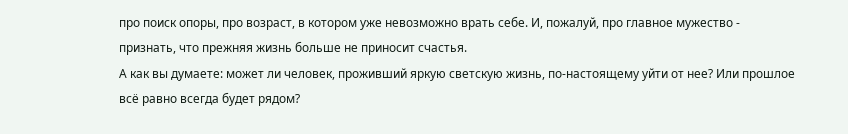про поиск опоры, про возраст, в котором уже невозможно врать себе. И, пожалуй, про главное мужество - признать, что прежняя жизнь больше не приносит счастья.
А как вы думаете: может ли человек, проживший яркую светскую жизнь, по-настоящему уйти от нее? Или прошлое всё равно всегда будет рядом?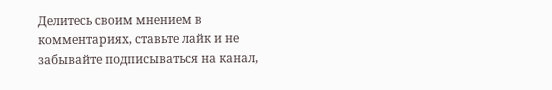Делитесь своим мнением в комментариях, ставьте лайк и не забывайте подписываться на канал,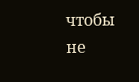чтобы не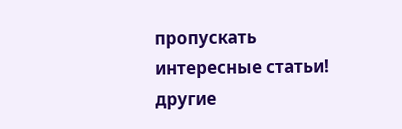пропускать интересные статьи!
другие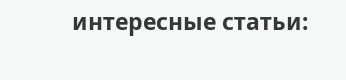интересные статьи: